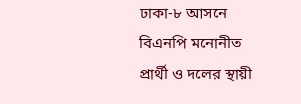ঢাকা-৮ আসনে বিএনপি মনোনীত প্রার্থী ও দলের স্থায়ী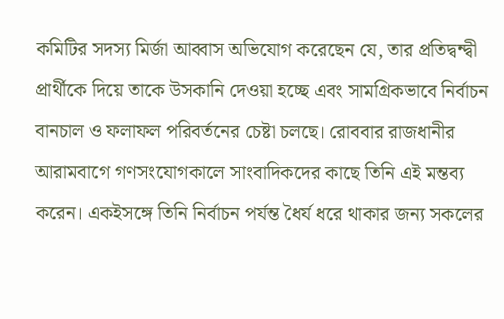কমিটির সদস্য মির্জা আব্বাস অভিযোগ করেছেন যে, তার প্রতিদ্বন্দ্বী প্রার্থীকে দিয়ে তাকে উসকানি দেওয়া হচ্ছে এবং সামগ্রিকভাবে নির্বাচন বানচাল ও ফলাফল পরিবর্তনের চেষ্টা চলছে। রোববার রাজধানীর আরামবাগে গণসংযোগকালে সাংবাদিকদের কাছে তিনি এই মন্তব্য করেন। একইসঙ্গে তিনি নির্বাচন পর্যন্ত ধৈর্য ধরে থাকার জন্য সকলের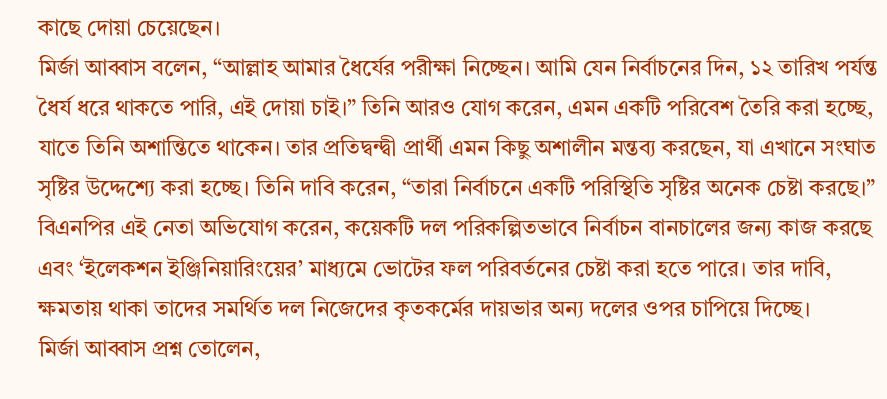কাছে দোয়া চেয়েছেন।
মির্জা আব্বাস বলেন, “আল্লাহ আমার ধৈর্যের পরীক্ষা নিচ্ছেন। আমি যেন নির্বাচনের দিন, ১২ তারিখ পর্যন্ত ধৈর্য ধরে থাকতে পারি, এই দোয়া চাই।” তিনি আরও যোগ করেন, এমন একটি পরিবেশ তৈরি করা হচ্ছে, যাতে তিনি অশান্তিতে থাকেন। তার প্রতিদ্বন্দ্বী প্রার্থী এমন কিছু অশালীন মন্তব্য করছেন, যা এখানে সংঘাত সৃষ্টির উদ্দেশ্যে করা হচ্ছে। তিনি দাবি করেন, “তারা নির্বাচনে একটি পরিস্থিতি সৃষ্টির অনেক চেষ্টা করছে।”
বিএনপির এই নেতা অভিযোগ করেন, কয়েকটি দল পরিকল্পিতভাবে নির্বাচন বানচালের জন্য কাজ করছে এবং ‘ইলেকশন ইঞ্জিনিয়ারিংয়ের’ মাধ্যমে ভোটের ফল পরিবর্তনের চেষ্টা করা হতে পারে। তার দাবি, ক্ষমতায় থাকা তাদের সমর্থিত দল নিজেদের কৃতকর্মের দায়ভার অন্য দলের ওপর চাপিয়ে দিচ্ছে।
মির্জা আব্বাস প্রশ্ন তোলেন,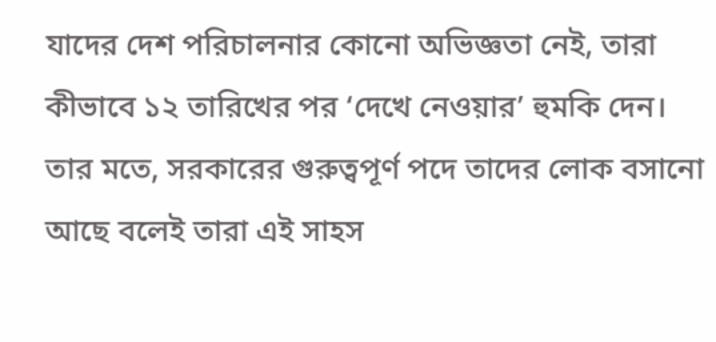যাদের দেশ পরিচালনার কোনো অভিজ্ঞতা নেই, তারা কীভাবে ১২ তারিখের পর ‘দেখে নেওয়ার’ হুমকি দেন। তার মতে, সরকারের গুরুত্বপূর্ণ পদে তাদের লোক বসানো আছে বলেই তারা এই সাহস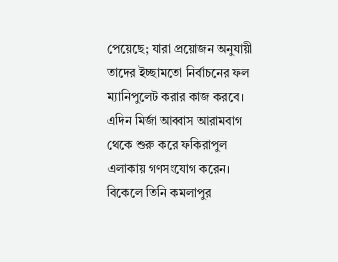পেয়েছে; যারা প্রয়োজন অনুযায়ী তাদের ইচ্ছামতো নির্বাচনের ফল ম্যানিপুলেট করার কাজ করবে।
এদিন মির্জা আব্বাস আরামবাগ থেকে শুরু করে ফকিরাপুল এলাকায় গণসংযোগ করেন। বিকেলে তিনি কমলাপুর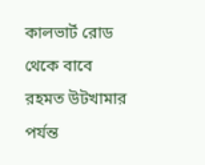কালভার্ট রোড থেকে বাবে রহমত উটখামার পর্যন্ত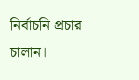নির্বাচনি প্রচার চালান।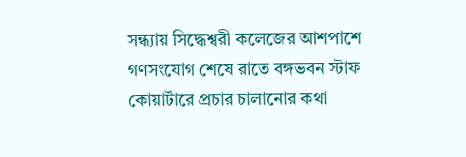সন্ধ্যায় সিদ্ধেশ্বরী কলেজের আশপাশে গণসংযোগ শেষে রাতে বঙ্গভবন স্টাফ কোয়ার্টারে প্রচার চালানোর কথা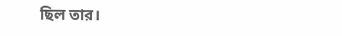ছিল তার।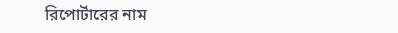রিপোর্টারের নাম